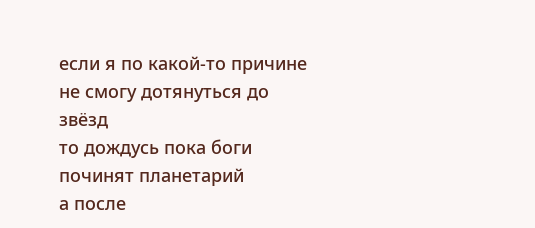если я по какой-то причине
не смогу дотянуться до звёзд
то дождусь пока боги починят планетарий
а после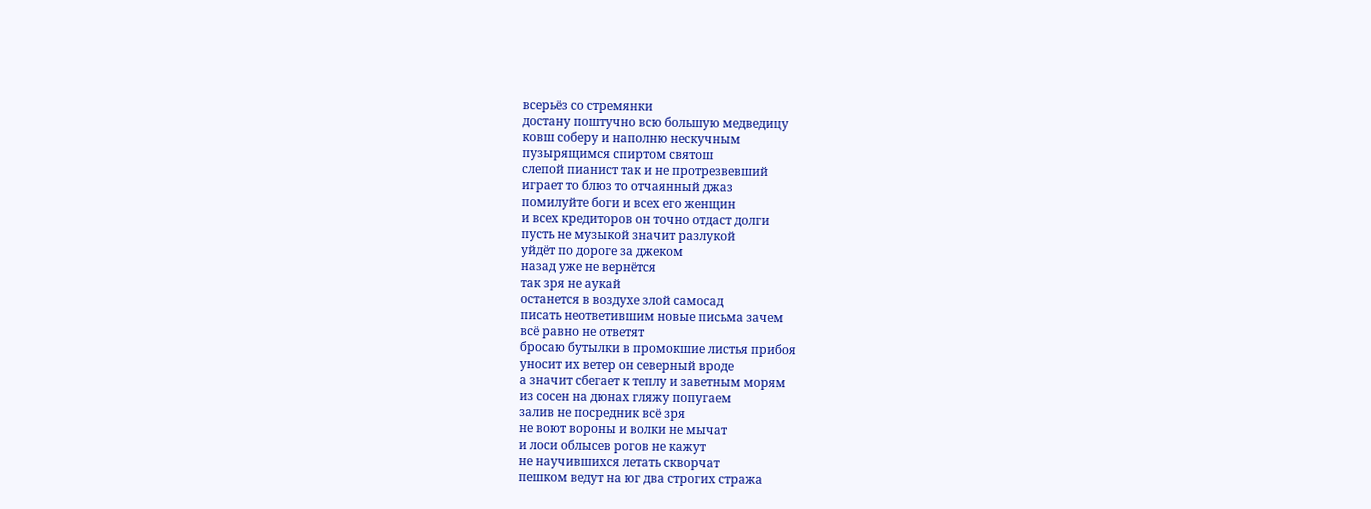всерьёз со стремянки
достану поштучно всю большую медведицу
ковш соберу и наполню нескучным
пузырящимся спиртом святош
слепой пианист так и не протрезвевший
играет то блюз то отчаянный джаз
помилуйте боги и всех его женщин
и всех кредиторов он точно отдаст долги
пусть не музыкой значит разлукой
уйдёт по дороге за джеком
назад уже не вернётся
так зря не аукай
останется в воздухе злой самосад
писать неответившим новые письма зачем
всё равно не ответят
бросаю бутылки в промокшие листья прибоя
уносит их ветер он северный вроде
а значит сбегает к теплу и заветным морям
из сосен на дюнах гляжу попугаем
залив не посредник всё зря
не воют вороны и волки не мычат
и лоси облысев рогов не кажут
не научившихся летать скворчат
пешком ведут на юг два строгих стража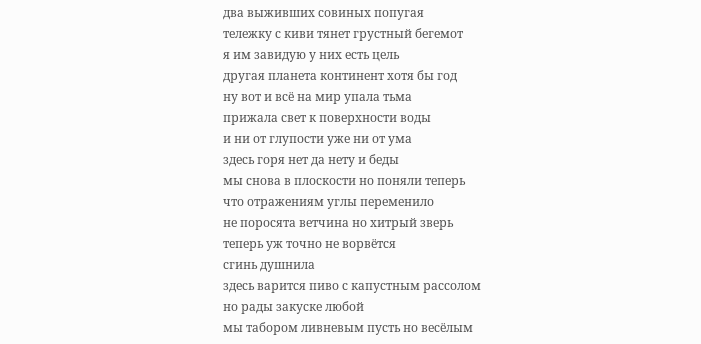два выживших совиных попугая
тележку с киви тянет грустный бегемот
я им завидую у них есть цель
другая планета континент хотя бы год
ну вот и всё на мир упала тьма
прижала свет к поверхности воды
и ни от глупости уже ни от ума
здесь горя нет да нету и беды
мы снова в плоскости но поняли теперь
что отражениям углы переменило
не поросята ветчина но хитрый зверь
теперь уж точно не ворвётся
сгинь душнила
здесь варится пиво с капустным рассолом
но рады закуске любой
мы табором ливневым пусть но весёлым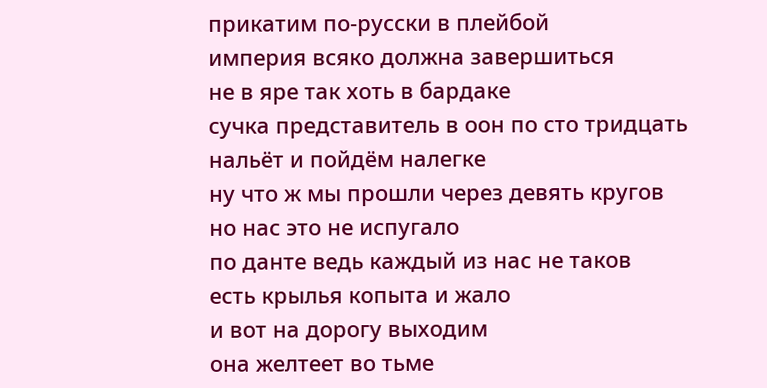прикатим по-русски в плейбой
империя всяко должна завершиться
не в яре так хоть в бардаке
сучка представитель в оон по сто тридцать
нальёт и пойдём налегке
ну что ж мы прошли через девять кругов
но нас это не испугало
по данте ведь каждый из нас не таков
есть крылья копыта и жало
и вот на дорогу выходим
она желтеет во тьме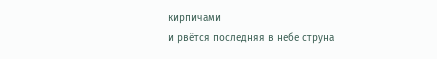кирпичами
и рвётся последняя в небе струна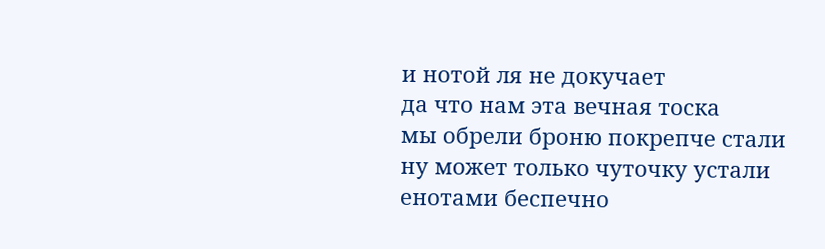и нотой ля не докучает
да что нам эта вечная тоска
мы обрели броню покрепче стали
ну может только чуточку устали
енотами беспечно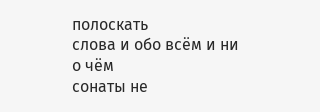полоскать
слова и обо всём и ни о чём
сонаты не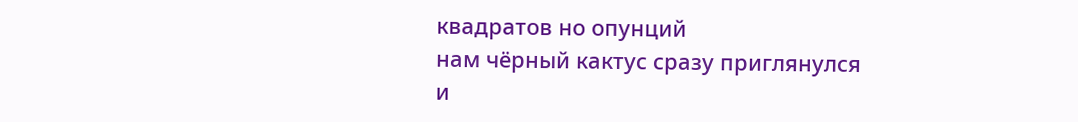квадратов но опунций
нам чёрный кактус сразу приглянулся
и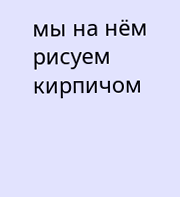мы на нём рисуем кирпичом